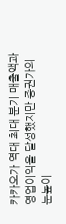카카오가 역대 최대 분기 매출액과 영업이익을 달성했지만 증권가의 눈높이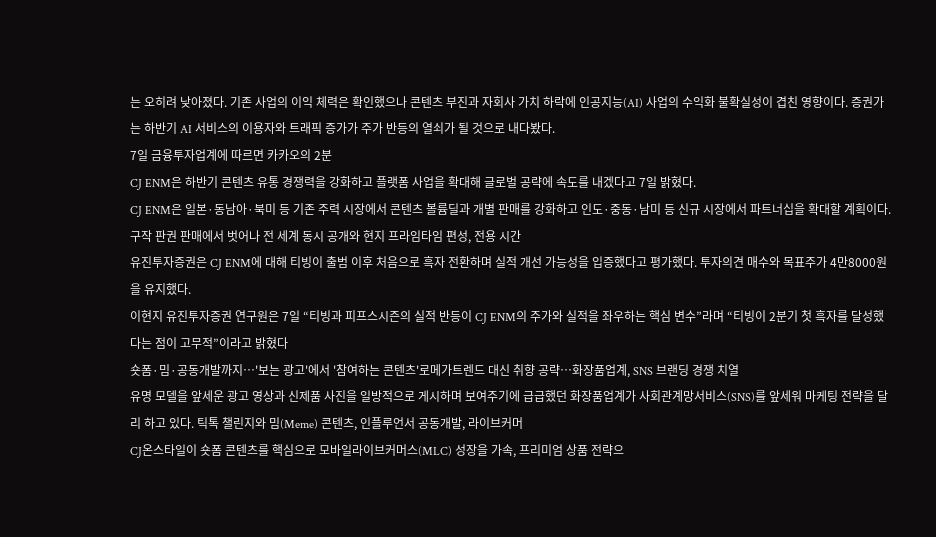는 오히려 낮아졌다. 기존 사업의 이익 체력은 확인했으나 콘텐츠 부진과 자회사 가치 하락에 인공지능(AI) 사업의 수익화 불확실성이 겹친 영향이다. 증권가는 하반기 AI 서비스의 이용자와 트래픽 증가가 주가 반등의 열쇠가 될 것으로 내다봤다.
7일 금융투자업계에 따르면 카카오의 2분
CJ ENM은 하반기 콘텐츠 유통 경쟁력을 강화하고 플랫폼 사업을 확대해 글로벌 공략에 속도를 내겠다고 7일 밝혔다.
CJ ENM은 일본·동남아·북미 등 기존 주력 시장에서 콘텐츠 볼륨딜과 개별 판매를 강화하고 인도·중동·남미 등 신규 시장에서 파트너십을 확대할 계획이다. 구작 판권 판매에서 벗어나 전 세계 동시 공개와 현지 프라임타임 편성, 전용 시간
유진투자증권은 CJ ENM에 대해 티빙이 출범 이후 처음으로 흑자 전환하며 실적 개선 가능성을 입증했다고 평가했다. 투자의견 매수와 목표주가 4만8000원을 유지했다.
이현지 유진투자증권 연구원은 7일 “티빙과 피프스시즌의 실적 반등이 CJ ENM의 주가와 실적을 좌우하는 핵심 변수”라며 “티빙이 2분기 첫 흑자를 달성했다는 점이 고무적”이라고 밝혔다
숏폼·밈·공동개발까지…'보는 광고'에서 '참여하는 콘텐츠'로메가트렌드 대신 취향 공략…화장품업계, SNS 브랜딩 경쟁 치열
유명 모델을 앞세운 광고 영상과 신제품 사진을 일방적으로 게시하며 보여주기에 급급했던 화장품업계가 사회관계망서비스(SNS)를 앞세워 마케팅 전략을 달리 하고 있다. 틱톡 챌린지와 밈(Meme) 콘텐츠, 인플루언서 공동개발, 라이브커머
CJ온스타일이 숏폼 콘텐츠를 핵심으로 모바일라이브커머스(MLC) 성장을 가속, 프리미엄 상품 전략으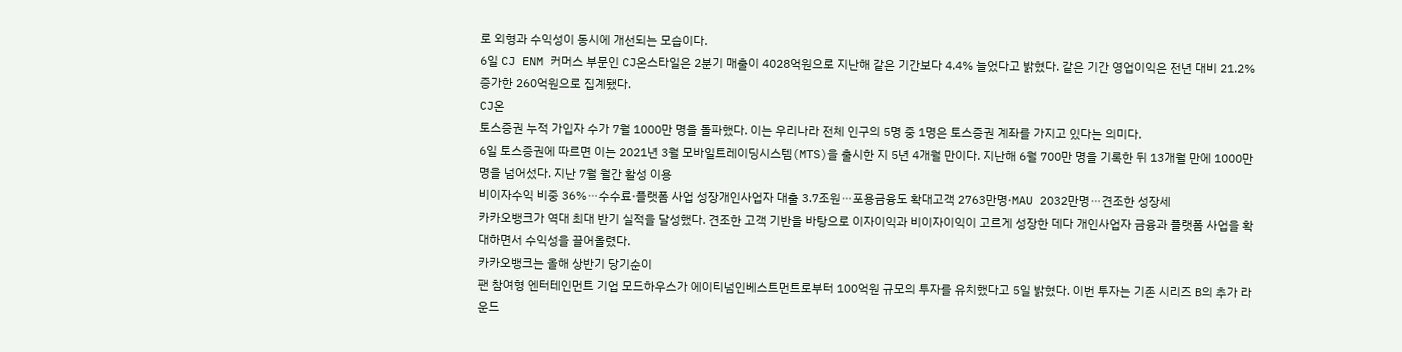로 외형과 수익성이 동시에 개선되는 모습이다.
6일 CJ ENM 커머스 부문인 CJ온스타일은 2분기 매출이 4028억원으로 지난해 같은 기간보다 4.4% 늘었다고 밝혔다. 같은 기간 영업이익은 전년 대비 21.2% 증가한 260억원으로 집계됐다.
CJ온
토스증권 누적 가입자 수가 7월 1000만 명을 돌파했다. 이는 우리나라 전체 인구의 5명 중 1명은 토스증권 계좌를 가지고 있다는 의미다.
6일 토스증권에 따르면 이는 2021년 3월 모바일트레이딩시스템(MTS)을 출시한 지 5년 4개월 만이다. 지난해 6월 700만 명을 기록한 뒤 13개월 만에 1000만 명을 넘어섰다. 지난 7월 월간 활성 이용
비이자수익 비중 36%⋯수수료·플랫폼 사업 성장개인사업자 대출 3.7조원⋯포용금융도 확대고객 2763만명·MAU 2032만명⋯견조한 성장세
카카오뱅크가 역대 최대 반기 실적을 달성했다. 견조한 고객 기반을 바탕으로 이자이익과 비이자이익이 고르게 성장한 데다 개인사업자 금융과 플랫폼 사업을 확대하면서 수익성을 끌어올렸다.
카카오뱅크는 올해 상반기 당기순이
팬 참여형 엔터테인먼트 기업 모드하우스가 에이티넘인베스트먼트로부터 100억원 규모의 투자를 유치했다고 5일 밝혔다. 이번 투자는 기존 시리즈 B의 추가 라운드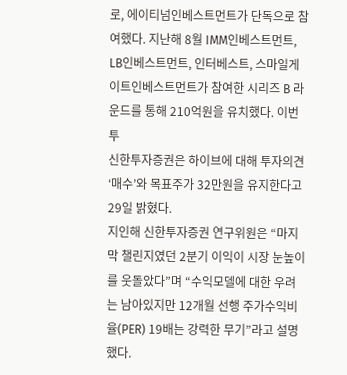로, 에이티넘인베스트먼트가 단독으로 참여했다. 지난해 8월 IMM인베스트먼트, LB인베스트먼트, 인터베스트, 스마일게이트인베스트먼트가 참여한 시리즈 B 라운드를 통해 210억원을 유치했다. 이번 투
신한투자증권은 하이브에 대해 투자의견 ‘매수’와 목표주가 32만원을 유지한다고 29일 밝혔다.
지인해 신한투자증권 연구위원은 “마지막 챌린지였던 2분기 이익이 시장 눈높이를 웃돌았다”며 “수익모델에 대한 우려는 남아있지만 12개월 선행 주가수익비율(PER) 19배는 강력한 무기”라고 설명했다.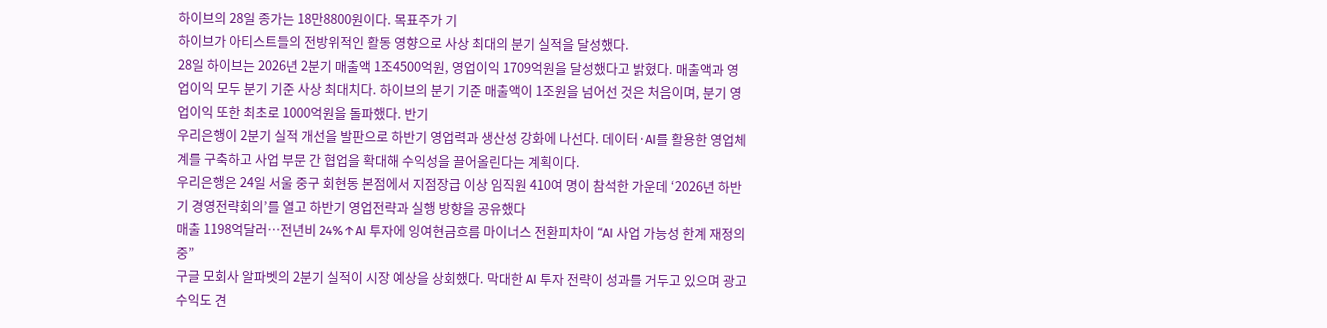하이브의 28일 종가는 18만8800원이다. 목표주가 기
하이브가 아티스트들의 전방위적인 활동 영향으로 사상 최대의 분기 실적을 달성했다.
28일 하이브는 2026년 2분기 매출액 1조4500억원, 영업이익 1709억원을 달성했다고 밝혔다. 매출액과 영업이익 모두 분기 기준 사상 최대치다. 하이브의 분기 기준 매출액이 1조원을 넘어선 것은 처음이며, 분기 영업이익 또한 최초로 1000억원을 돌파했다. 반기
우리은행이 2분기 실적 개선을 발판으로 하반기 영업력과 생산성 강화에 나선다. 데이터·AI를 활용한 영업체계를 구축하고 사업 부문 간 협업을 확대해 수익성을 끌어올린다는 계획이다.
우리은행은 24일 서울 중구 회현동 본점에서 지점장급 이상 임직원 410여 명이 참석한 가운데 ‘2026년 하반기 경영전략회의’를 열고 하반기 영업전략과 실행 방향을 공유했다
매출 1198억달러⋯전년비 24%↑AI 투자에 잉여현금흐름 마이너스 전환피차이 “AI 사업 가능성 한계 재정의 중”
구글 모회사 알파벳의 2분기 실적이 시장 예상을 상회했다. 막대한 AI 투자 전략이 성과를 거두고 있으며 광고 수익도 견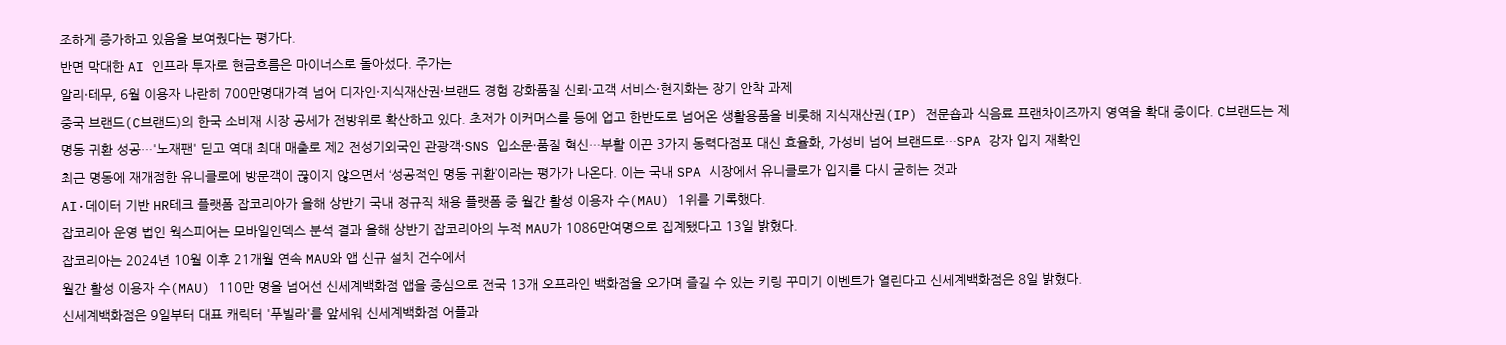조하게 증가하고 있음을 보여줬다는 평가다.
반면 막대한 AI 인프라 투자로 현금흐름은 마이너스로 돌아섰다. 주가는
알리·테무, 6월 이용자 나란히 700만명대가격 넘어 디자인·지식재산권·브랜드 경험 강화품질 신뢰·고객 서비스·현지화는 장기 안착 과제
중국 브랜드(C브랜드)의 한국 소비재 시장 공세가 전방위로 확산하고 있다. 초저가 이커머스를 등에 업고 한반도로 넘어온 생활용품을 비롯해 지식재산권(IP) 전문숍과 식음료 프랜차이즈까지 영역을 확대 중이다. C브랜드는 제
명동 귀환 성공…'노재팬' 딛고 역대 최대 매출로 제2 전성기외국인 관광객·SNS 입소문·품질 혁신…부활 이끈 3가지 동력다점포 대신 효율화, 가성비 넘어 브랜드로…SPA 강자 입지 재확인
최근 명동에 재개점한 유니클로에 방문객이 끊이지 않으면서 ‘성공적인 명동 귀환’이라는 평가가 나온다. 이는 국내 SPA 시장에서 유니클로가 입지를 다시 굳히는 것과
AI·데이터 기반 HR테크 플랫폼 잡코리아가 올해 상반기 국내 정규직 채용 플랫폼 중 월간 활성 이용자 수(MAU) 1위를 기록했다.
잡코리아 운영 법인 웍스피어는 모바일인덱스 분석 결과 올해 상반기 잡코리아의 누적 MAU가 1086만여명으로 집계됐다고 13일 밝혔다.
잡코리아는 2024년 10월 이후 21개월 연속 MAU와 앱 신규 설치 건수에서
월간 활성 이용자 수(MAU) 110만 명을 넘어선 신세계백화점 앱을 중심으로 전국 13개 오프라인 백화점을 오가며 즐길 수 있는 키링 꾸미기 이벤트가 열린다고 신세계백화점은 8일 밝혔다.
신세계백화점은 9일부터 대표 캐릭터 '푸빌라'를 앞세워 신세계백화점 어플과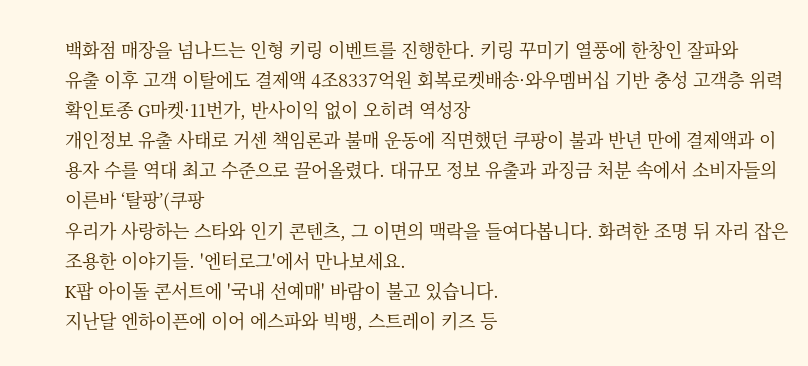백화점 매장을 넘나드는 인형 키링 이벤트를 진행한다. 키링 꾸미기 열풍에 한창인 잘파와
유출 이후 고객 이탈에도 결제액 4조8337억원 회복로켓배송·와우멤버십 기반 충성 고객층 위력 확인토종 G마켓·11번가, 반사이익 없이 오히려 역성장
개인정보 유출 사태로 거센 책임론과 불매 운동에 직면했던 쿠팡이 불과 반년 만에 결제액과 이용자 수를 역대 최고 수준으로 끌어올렸다. 대규모 정보 유출과 과징금 처분 속에서 소비자들의 이른바 ‘탈팡’(쿠팡
우리가 사랑하는 스타와 인기 콘텐츠, 그 이면의 맥락을 들여다봅니다. 화려한 조명 뒤 자리 잡은 조용한 이야기들. '엔터로그'에서 만나보세요.
K팝 아이돌 콘서트에 '국내 선예매' 바람이 불고 있습니다.
지난달 엔하이픈에 이어 에스파와 빅뱅, 스트레이 키즈 등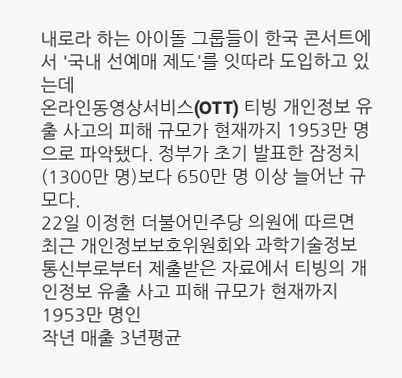내로라 하는 아이돌 그룹들이 한국 콘서트에서 '국내 선예매 제도'를 잇따라 도입하고 있는데
온라인동영상서비스(OTT) 티빙 개인정보 유출 사고의 피해 규모가 현재까지 1953만 명으로 파악됐다. 정부가 초기 발표한 잠정치(1300만 명)보다 650만 명 이상 늘어난 규모다.
22일 이정헌 더불어민주당 의원에 따르면 최근 개인정보보호위원회와 과학기술정보통신부로부터 제출받은 자료에서 티빙의 개인정보 유출 사고 피해 규모가 현재까지 1953만 명인
작년 매출 3년평균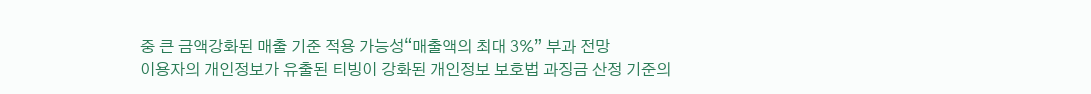중 큰 금액강화된 매출 기준 적용 가능성“매출액의 최대 3%” 부과 전망
이용자의 개인정보가 유출된 티빙이 강화된 개인정보 보호법 과징금 산정 기준의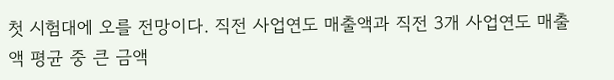첫 시험대에 오를 전망이다. 직전 사업연도 매출액과 직전 3개 사업연도 매출액 평균 중 큰 금액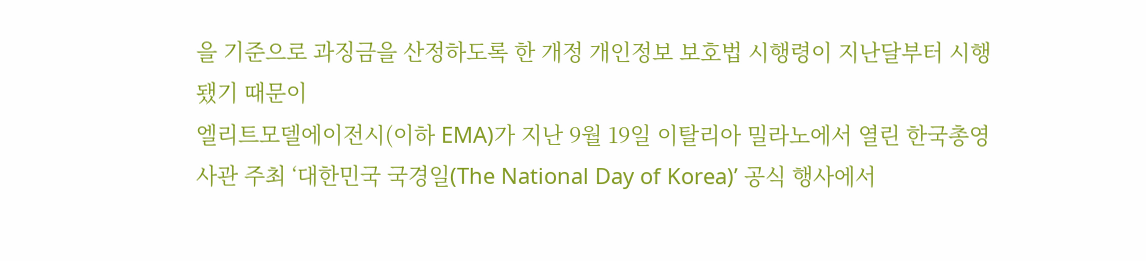을 기준으로 과징금을 산정하도록 한 개정 개인정보 보호법 시행령이 지난달부터 시행됐기 때문이
엘리트모델에이전시(이하 EMA)가 지난 9월 19일 이탈리아 밀라노에서 열린 한국총영사관 주최 ‘대한민국 국경일(The National Day of Korea)’ 공식 행사에서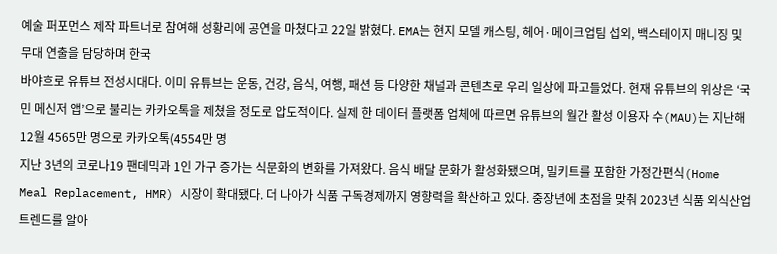예술 퍼포먼스 제작 파트너로 참여해 성황리에 공연을 마쳤다고 22일 밝혔다. EMA는 현지 모델 캐스팅, 헤어·메이크업팀 섭외, 백스테이지 매니징 및 무대 연출을 담당하며 한국
바야흐로 유튜브 전성시대다. 이미 유튜브는 운동, 건강, 음식, 여행, 패션 등 다양한 채널과 콘텐츠로 우리 일상에 파고들었다. 현재 유튜브의 위상은 ‘국민 메신저 앱’으로 불리는 카카오톡을 제쳤을 정도로 압도적이다. 실제 한 데이터 플랫폼 업체에 따르면 유튜브의 월간 활성 이용자 수(MAU)는 지난해 12월 4565만 명으로 카카오톡(4554만 명
지난 3년의 코로나19 팬데믹과 1인 가구 증가는 식문화의 변화를 가져왔다. 음식 배달 문화가 활성화됐으며, 밀키트를 포함한 가정간편식(Home Meal Replacement, HMR) 시장이 확대됐다. 더 나아가 식품 구독경제까지 영향력을 확산하고 있다. 중장년에 초점을 맞춰 2023년 식품 외식산업 트렌드를 알아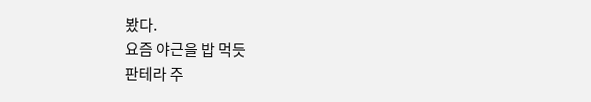봤다.
요즘 야근을 밥 먹듯
판테라 주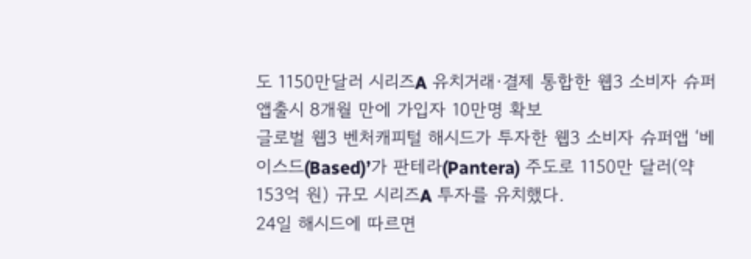도 1150만달러 시리즈A 유치거래·결제 통합한 웹3 소비자 슈퍼앱출시 8개월 만에 가입자 10만명 확보
글로벌 웹3 벤처캐피털 해시드가 투자한 웹3 소비자 슈퍼앱 ‘베이스드(Based)’가 판테라(Pantera) 주도로 1150만 달러(약 153억 원) 규모 시리즈A 투자를 유치했다.
24일 해시드에 따르면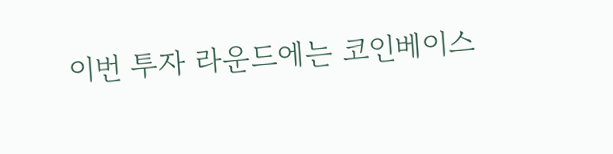이번 투자 라운드에는 코인베이스